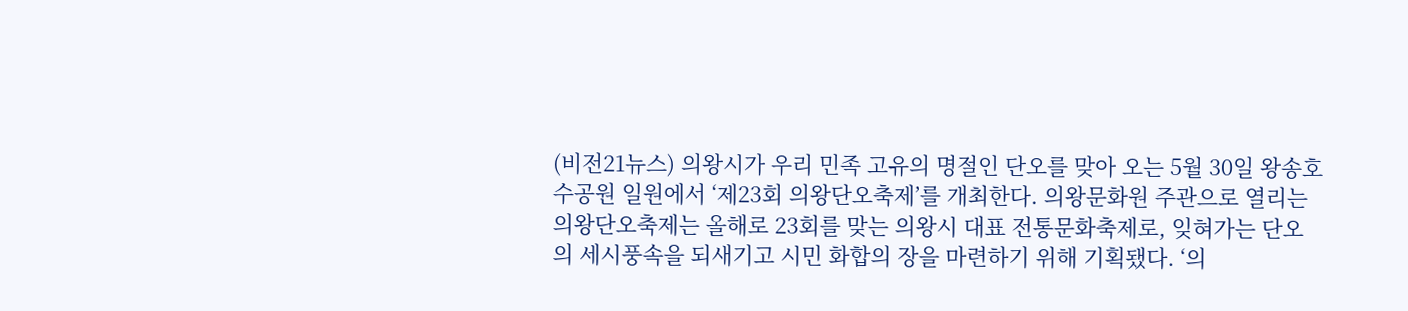(비전21뉴스) 의왕시가 우리 민족 고유의 명절인 단오를 맞아 오는 5월 30일 왕송호수공원 일원에서 ‘제23회 의왕단오축제’를 개최한다. 의왕문화원 주관으로 열리는 의왕단오축제는 올해로 23회를 맞는 의왕시 대표 전통문화축제로, 잊혀가는 단오의 세시풍속을 되새기고 시민 화합의 장을 마련하기 위해 기획됐다. ‘의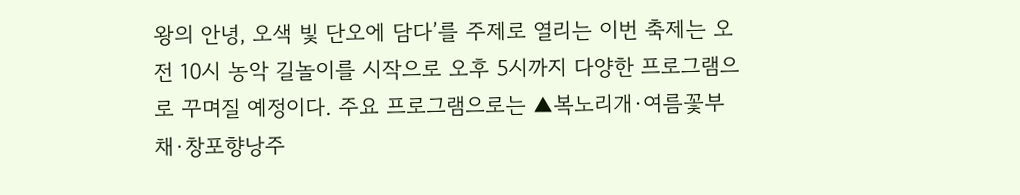왕의 안녕, 오색 빛 단오에 담다’를 주제로 열리는 이번 축제는 오전 10시 농악 길놀이를 시작으로 오후 5시까지 다양한 프로그램으로 꾸며질 예정이다. 주요 프로그램으로는 ▲복노리개·여름꽃부채·창포향낭주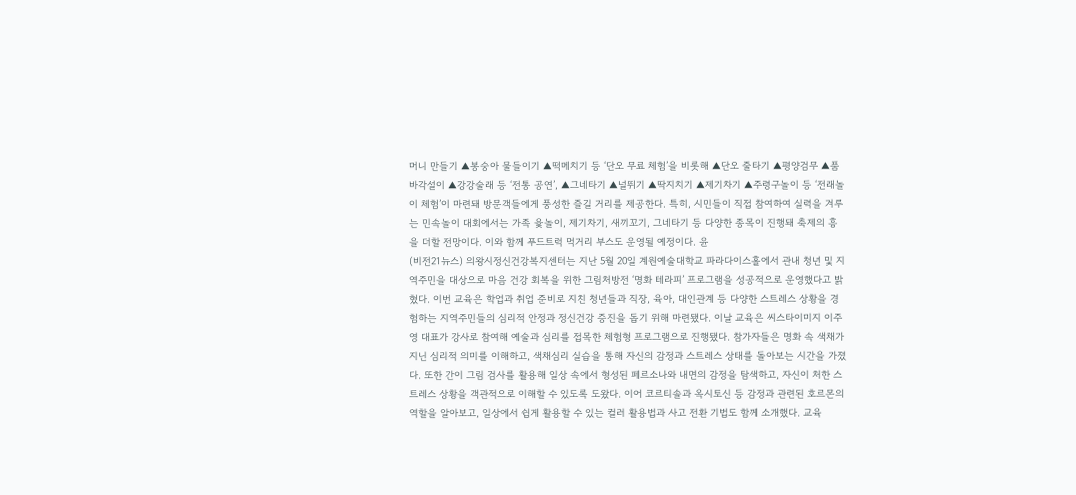머니 만들기 ▲봉숭아 물들이기 ▲떡메치기 등 ‘단오 무료 체험’을 비롯해 ▲단오 줄타기 ▲평양검무 ▲품바각설이 ▲강강술래 등 ‘전통 공연’, ▲그네타기 ▲널뛰기 ▲딱지치기 ▲제기차기 ▲주령구놀이 등 ‘전래놀이 체험’이 마련돼 방문객들에게 풍성한 즐길 거리를 제공한다. 특히, 시민들이 직접 참여하여 실력을 겨루는 민속놀이 대회에서는 가족 윷놀이, 제기차기, 새끼꼬기, 그네타기 등 다양한 종목이 진행돼 축제의 흥을 더할 전망이다. 이와 함께 푸드트럭 먹거리 부스도 운영될 예정이다. 윤
(비전21뉴스) 의왕시정신건강복지센터는 지난 5월 20일 계원예술대학교 파라다이스홀에서 관내 청년 및 지역주민을 대상으로 마음 건강 회복을 위한 그림처방전 ‘명화 테라피’ 프로그램을 성공적으로 운영했다고 밝혔다. 이번 교육은 학업과 취업 준비로 지친 청년들과 직장, 육아, 대인관계 등 다양한 스트레스 상황을 경험하는 지역주민들의 심리적 안정과 정신건강 증진을 돕기 위해 마련됐다. 이날 교육은 씨스타이미지 이주영 대표가 강사로 참여해 예술과 심리를 접목한 체험형 프로그램으로 진행됐다. 참가자들은 명화 속 색채가 지닌 심리적 의미를 이해하고, 색채심리 실습을 통해 자신의 감정과 스트레스 상태를 돌아보는 시간을 가졌다. 또한 간이 그림 검사를 활용해 일상 속에서 형성된 페르소나와 내면의 감정을 탐색하고, 자신이 처한 스트레스 상황을 객관적으로 이해할 수 있도록 도왔다. 이어 코르티솔과 옥시토신 등 감정과 관련된 호르몬의 역할을 알아보고, 일상에서 쉽게 활용할 수 있는 컬러 활용법과 사고 전환 기법도 함께 소개했다. 교육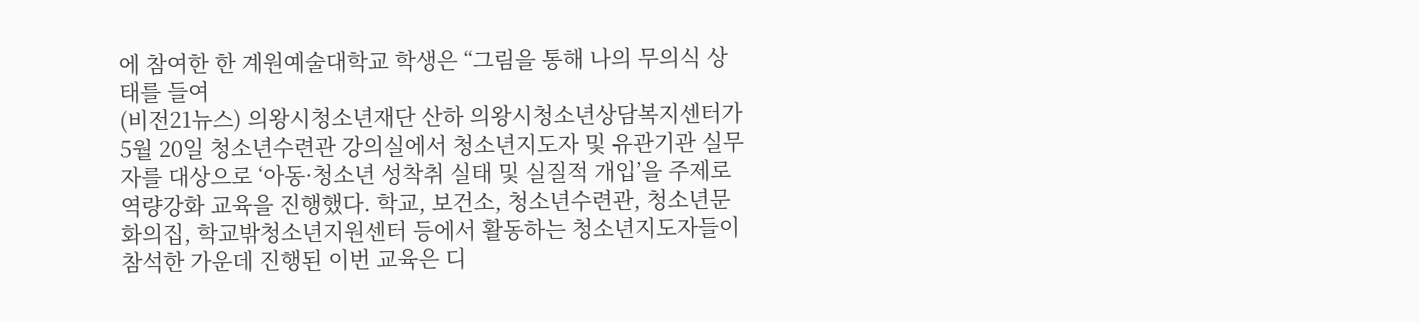에 참여한 한 계원예술대학교 학생은 “그림을 통해 나의 무의식 상태를 들여
(비전21뉴스) 의왕시청소년재단 산하 의왕시청소년상담복지센터가 5월 20일 청소년수련관 강의실에서 청소년지도자 및 유관기관 실무자를 대상으로 ‘아동·청소년 성착취 실태 및 실질적 개입’을 주제로 역량강화 교육을 진행했다. 학교, 보건소, 청소년수련관, 청소년문화의집, 학교밖청소년지원센터 등에서 활동하는 청소년지도자들이 참석한 가운데 진행된 이번 교육은 디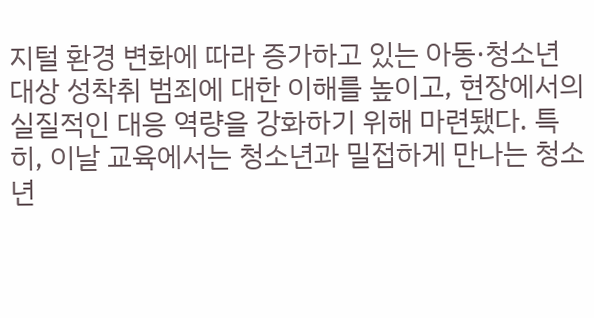지털 환경 변화에 따라 증가하고 있는 아동·청소년 대상 성착취 범죄에 대한 이해를 높이고, 현장에서의 실질적인 대응 역량을 강화하기 위해 마련됐다. 특히, 이날 교육에서는 청소년과 밀접하게 만나는 청소년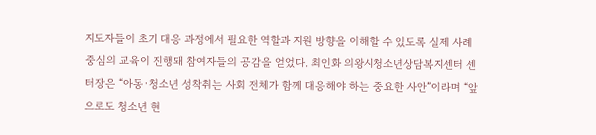지도자들이 초기 대응 과정에서 필요한 역할과 지원 방향을 이해할 수 있도록 실제 사례 중심의 교육이 진행돼 참여자들의 공감을 얻었다. 최인화 의왕시청소년상담복지센터 센터장은 “아동·청소년 성착취는 사회 전체가 함께 대응해야 하는 중요한 사안”이라며 “앞으로도 청소년 현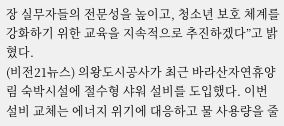장 실무자들의 전문성을 높이고, 청소년 보호 체계를 강화하기 위한 교육을 지속적으로 추진하겠다”고 밝혔다.
(비전21뉴스) 의왕도시공사가 최근 바라산자연휴양림 숙박시설에 절수형 샤워 설비를 도입했다. 이번 설비 교체는 에너지 위기에 대응하고 물 사용량을 줄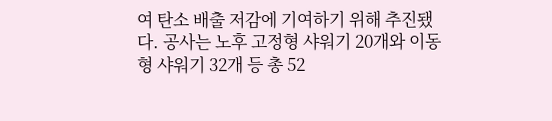여 탄소 배출 저감에 기여하기 위해 추진됐다. 공사는 노후 고정형 샤워기 20개와 이동형 샤워기 32개 등 총 52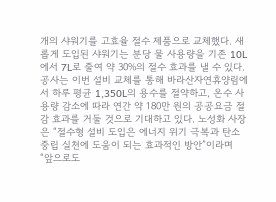개의 샤워기를 고효율 절수 제품으로 교체했다. 새롭게 도입된 샤워기는 분당 물 사용량을 기존 10L에서 7L로 줄여 약 30%의 절수 효과를 낼 수 있다. 공사는 이번 설비 교체를 통해 바라산자연휴양림에서 하루 평균 1,350L의 용수를 절약하고, 온수 사용량 감소에 따라 연간 약 180만 원의 공공요금 절감 효과를 거둘 것으로 기대하고 있다. 노성화 사장은 “절수형 설비 도입은 에너지 위기 극복과 탄소중립 실천에 도움이 되는 효과적인 방안”이라며 “앞으로도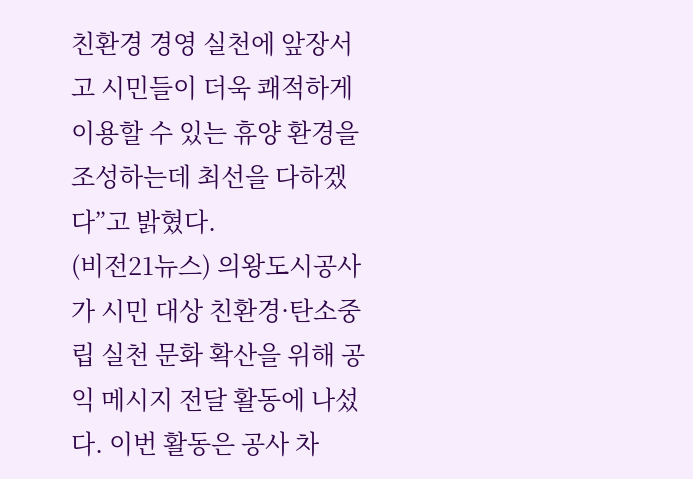친환경 경영 실천에 앞장서고 시민들이 더욱 쾌적하게 이용할 수 있는 휴양 환경을 조성하는데 최선을 다하겠다”고 밝혔다.
(비전21뉴스) 의왕도시공사가 시민 대상 친환경·탄소중립 실천 문화 확산을 위해 공익 메시지 전달 활동에 나섰다. 이번 활동은 공사 차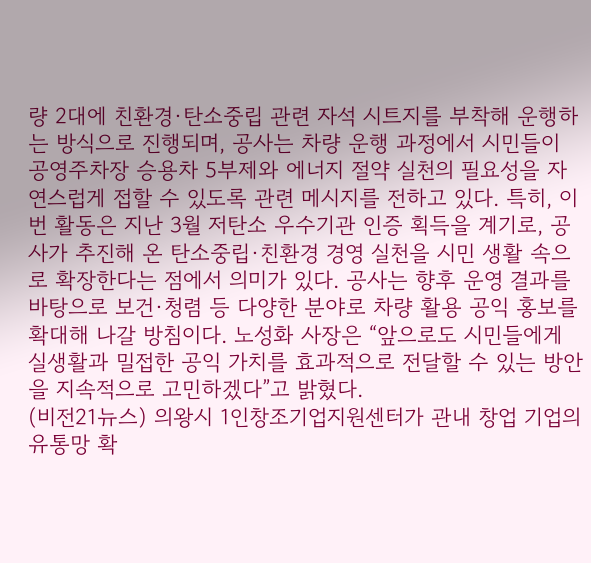량 2대에 친환경·탄소중립 관련 자석 시트지를 부착해 운행하는 방식으로 진행되며, 공사는 차량 운행 과정에서 시민들이 공영주차장 승용차 5부제와 에너지 절약 실천의 필요성을 자연스럽게 접할 수 있도록 관련 메시지를 전하고 있다. 특히, 이번 활동은 지난 3월 저탄소 우수기관 인증 획득을 계기로, 공사가 추진해 온 탄소중립·친환경 경영 실천을 시민 생활 속으로 확장한다는 점에서 의미가 있다. 공사는 향후 운영 결과를 바탕으로 보건·청렴 등 다양한 분야로 차량 활용 공익 홍보를 확대해 나갈 방침이다. 노성화 사장은 “앞으로도 시민들에게 실생활과 밀접한 공익 가치를 효과적으로 전달할 수 있는 방안을 지속적으로 고민하겠다”고 밝혔다.
(비전21뉴스) 의왕시 1인창조기업지원센터가 관내 창업 기업의 유통망 확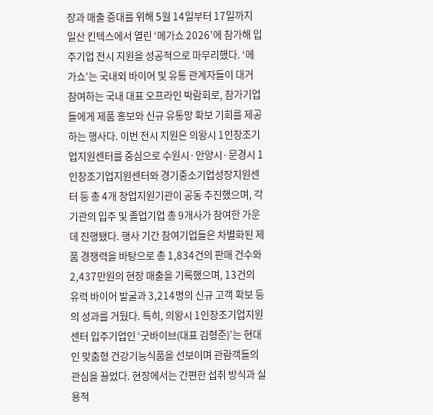장과 매출 증대를 위해 5월 14일부터 17일까지 일산 킨텍스에서 열린 ‘메가쇼 2026’에 참가해 입주기업 전시 지원을 성공적으로 마무리했다. ‘메가쇼’는 국내외 바이어 및 유통 관계자들이 대거 참여하는 국내 대표 오프라인 박람회로, 참가기업들에게 제품 홍보와 신규 유통망 확보 기회를 제공하는 행사다. 이번 전시 지원은 의왕시 1인창조기업지원센터를 중심으로 수원시·안양시·문경시 1인창조기업지원센터와 경기중소기업성장지원센터 등 총 4개 창업지원기관이 공동 추진했으며, 각 기관의 입주 및 졸업기업 총 9개사가 참여한 가운데 진행됐다. 행사 기간 참여기업들은 차별화된 제품 경쟁력을 바탕으로 총 1,834건의 판매 건수와 2,437만원의 현장 매출을 기록했으며, 13건의 유력 바이어 발굴과 3,214명의 신규 고객 확보 등의 성과를 거뒀다. 특히, 의왕시 1인창조기업지원센터 입주기업인 ‘굿바이브(대표 김형준)’는 현대인 맞춤형 건강기능식품을 선보이며 관람객들의 관심을 끌었다. 현장에서는 간편한 섭취 방식과 실용적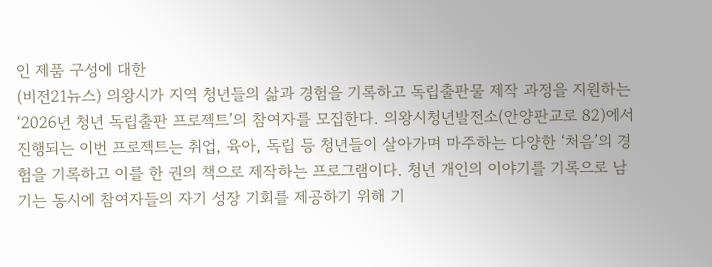인 제품 구성에 대한
(비전21뉴스) 의왕시가 지역 청년들의 삶과 경험을 기록하고 독립출판물 제작 과정을 지원하는 ‘2026년 청년 독립출판 프로젝트’의 참여자를 모집한다. 의왕시청년발전소(안양판교로 82)에서 진행되는 이번 프로젝트는 취업, 육아, 독립 등 청년들이 살아가며 마주하는 다양한 ‘처음’의 경험을 기록하고 이를 한 권의 책으로 제작하는 프로그램이다. 청년 개인의 이야기를 기록으로 남기는 동시에 참여자들의 자기 성장 기회를 제공하기 위해 기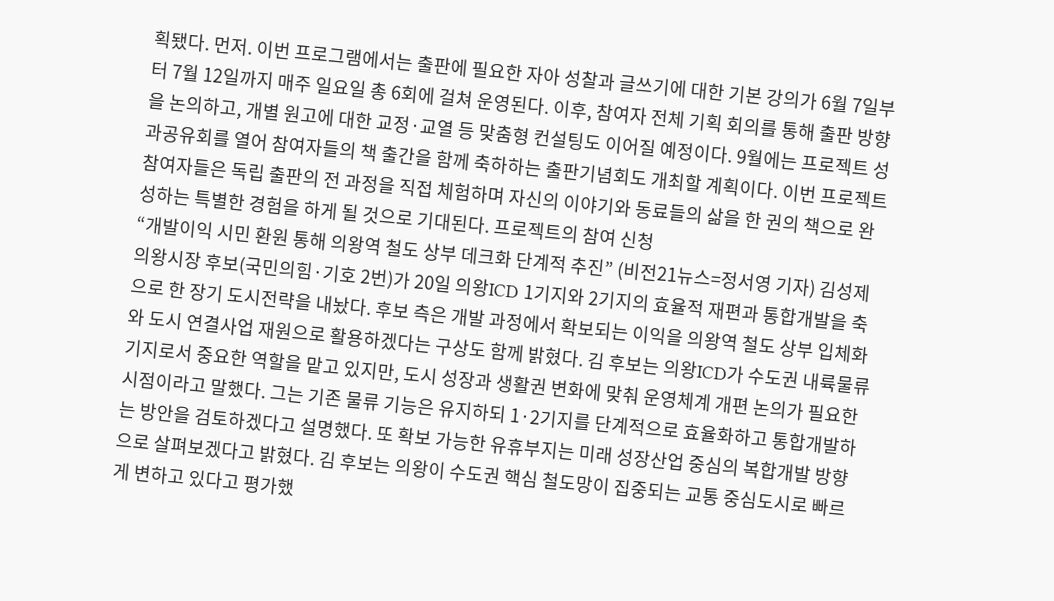획됐다. 먼저. 이번 프로그램에서는 출판에 필요한 자아 성찰과 글쓰기에 대한 기본 강의가 6월 7일부터 7월 12일까지 매주 일요일 총 6회에 걸쳐 운영된다. 이후, 참여자 전체 기획 회의를 통해 출판 방향을 논의하고, 개별 원고에 대한 교정·교열 등 맞춤형 컨설팅도 이어질 예정이다. 9월에는 프로젝트 성과공유회를 열어 참여자들의 책 출간을 함께 축하하는 출판기념회도 개최할 계획이다. 이번 프로젝트 참여자들은 독립 출판의 전 과정을 직접 체험하며 자신의 이야기와 동료들의 삶을 한 권의 책으로 완성하는 특별한 경험을 하게 될 것으로 기대된다. 프로젝트의 참여 신청
“개발이익 시민 환원 통해 의왕역 철도 상부 데크화 단계적 추진” (비전21뉴스=정서영 기자) 김성제 의왕시장 후보(국민의힘·기호 2번)가 20일 의왕ICD 1기지와 2기지의 효율적 재편과 통합개발을 축으로 한 장기 도시전략을 내놨다. 후보 측은 개발 과정에서 확보되는 이익을 의왕역 철도 상부 입체화와 도시 연결사업 재원으로 활용하겠다는 구상도 함께 밝혔다. 김 후보는 의왕ICD가 수도권 내륙물류기지로서 중요한 역할을 맡고 있지만, 도시 성장과 생활권 변화에 맞춰 운영체계 개편 논의가 필요한 시점이라고 말했다. 그는 기존 물류 기능은 유지하되 1·2기지를 단계적으로 효율화하고 통합개발하는 방안을 검토하겠다고 설명했다. 또 확보 가능한 유휴부지는 미래 성장산업 중심의 복합개발 방향으로 살펴보겠다고 밝혔다. 김 후보는 의왕이 수도권 핵심 철도망이 집중되는 교통 중심도시로 빠르게 변하고 있다고 평가했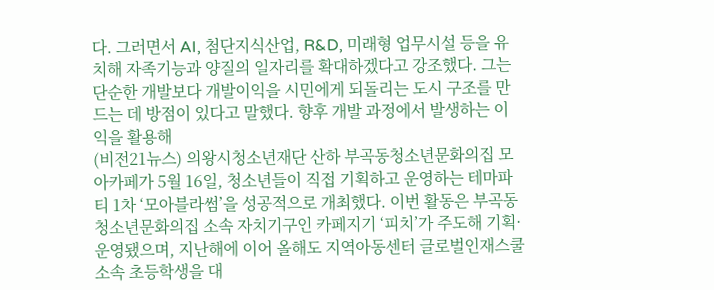다. 그러면서 AI, 첨단지식산업, R&D, 미래형 업무시설 등을 유치해 자족기능과 양질의 일자리를 확대하겠다고 강조했다. 그는 단순한 개발보다 개발이익을 시민에게 되돌리는 도시 구조를 만드는 데 방점이 있다고 말했다. 향후 개발 과정에서 발생하는 이익을 활용해
(비전21뉴스) 의왕시청소년재단 산하 부곡동청소년문화의집 모아카페가 5월 16일, 청소년들이 직접 기획하고 운영하는 테마파티 1차 ‘모아블라썸’을 성공적으로 개최했다. 이번 활동은 부곡동청소년문화의집 소속 자치기구인 카페지기 ‘피치’가 주도해 기획·운영됐으며, 지난해에 이어 올해도 지역아동센터 글로벌인재스쿨 소속 초등학생을 대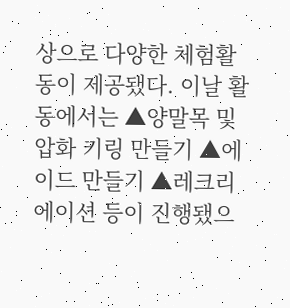상으로 다양한 체험활동이 제공됐다. 이날 활동에서는 ▲양말목 및 압화 키링 만들기 ▲에이드 만들기 ▲레크리에이션 등이 진행됐으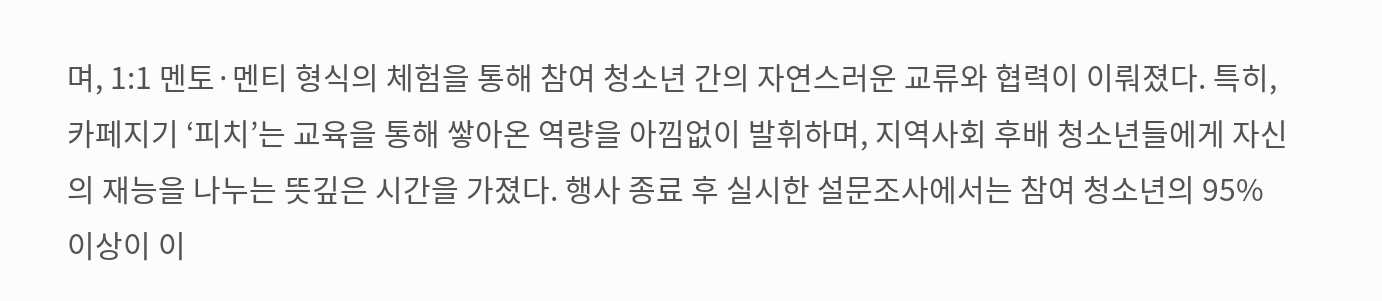며, 1:1 멘토·멘티 형식의 체험을 통해 참여 청소년 간의 자연스러운 교류와 협력이 이뤄졌다. 특히, 카페지기 ‘피치’는 교육을 통해 쌓아온 역량을 아낌없이 발휘하며, 지역사회 후배 청소년들에게 자신의 재능을 나누는 뜻깊은 시간을 가졌다. 행사 종료 후 실시한 설문조사에서는 참여 청소년의 95% 이상이 이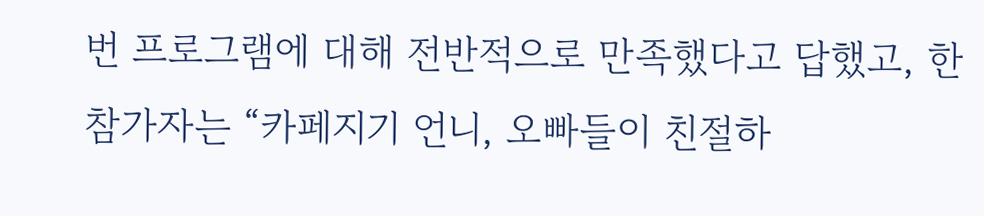번 프로그램에 대해 전반적으로 만족했다고 답했고, 한 참가자는 “카페지기 언니, 오빠들이 친절하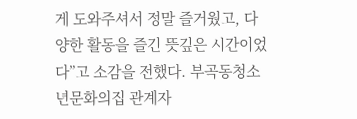게 도와주셔서 정말 즐거웠고, 다양한 활동을 즐긴 뜻깊은 시간이었다”고 소감을 전했다. 부곡동청소년문화의집 관계자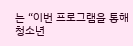는 “이번 프로그램을 통해 청소년